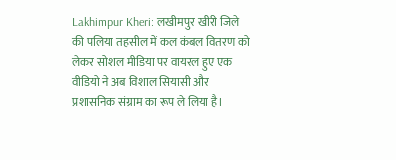Lakhimpur Kheri: लखीमपुर खीरी जिले की पलिया तहसील में कल कंबल वितरण को लेकर सोशल मीडिया पर वायरल हुए एक वीडियो ने अब विशाल सियासी और प्रशासनिक संग्राम का रूप ले लिया है।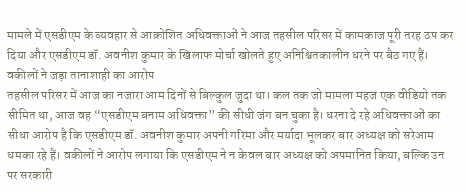मामले में एसडीएम के व्यवहार से आक्रोशित अधिवक्ताओं ने आज तहसील परिसर में कामकाज पूरी तरह ठप कर दिया और एसडीएम डॉ. अवनीश कुमार के खिलाफ मोर्चा खोलते हुए अनिश्चितकालीन धरने पर बैठ गए हैं।
वकीलों ने जड़ा तानाशाही का आरोप
तहसील परिसर में आज का नजारा आम दिनों से बिल्कुल जुदा था। कल तक जो मामला महज एक वीडियो तक सीमित था, आज वह “एसडीएम बनाम अधिवक्ता” की सीधी जंग बन चुका है। धरना दे रहे अधिवक्ताओं का सीधा आरोप है कि एसडीएम डॉ. अवनीश कुमार अपनी गरिमा और मर्यादा भूलकर बार अध्यक्ष को सरेआम धमका रहे हैं। वकीलों ने आरोप लगाया कि एसडीएम ने न केवल बार अध्यक्ष को अपमानित किया, बल्कि उन पर सरकारी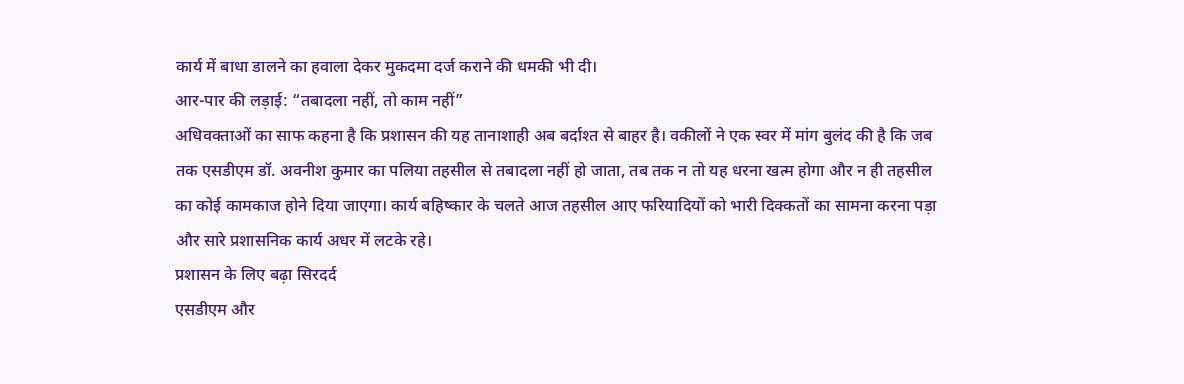कार्य में बाधा डालने का हवाला देकर मुकदमा दर्ज कराने की धमकी भी दी।
आर-पार की लड़ाई: “तबादला नहीं, तो काम नहीं”
अधिवक्ताओं का साफ कहना है कि प्रशासन की यह तानाशाही अब बर्दाश्त से बाहर है। वकीलों ने एक स्वर में मांग बुलंद की है कि जब तक एसडीएम डॉ. अवनीश कुमार का पलिया तहसील से तबादला नहीं हो जाता, तब तक न तो यह धरना खत्म होगा और न ही तहसील का कोई कामकाज होने दिया जाएगा। कार्य बहिष्कार के चलते आज तहसील आए फरियादियों को भारी दिक्कतों का सामना करना पड़ा और सारे प्रशासनिक कार्य अधर में लटके रहे।
प्रशासन के लिए बढ़ा सिरदर्द
एसडीएम और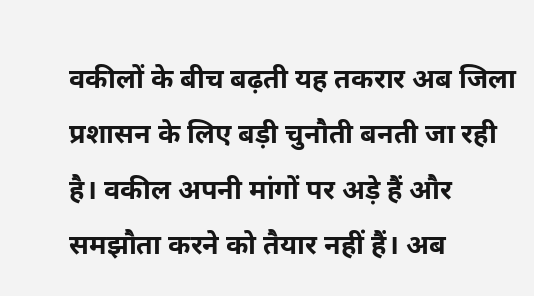वकीलों के बीच बढ़ती यह तकरार अब जिला प्रशासन के लिए बड़ी चुनौती बनती जा रही है। वकील अपनी मांगों पर अड़े हैं और समझौता करने को तैयार नहीं हैं। अब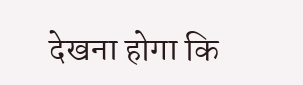देखना होगा कि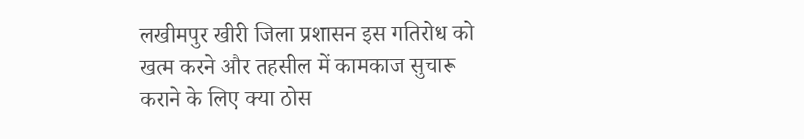लखीमपुर खीरी जिला प्रशासन इस गतिरोध को खत्म करने और तहसील में कामकाज सुचारू कराने के लिए क्या ठोस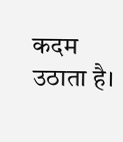कदम उठाता है।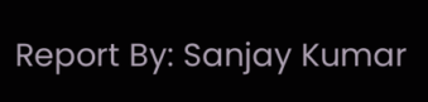Report By: Sanjay Kumar